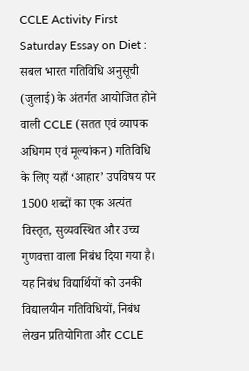CCLE Activity First Saturday Essay on Diet : सबल भारत गतिविधि अनुसूची (जुलाई) के अंतर्गत आयोजित होने वाली CCLE (सतत एवं व्यापक अधिगम एवं मूल्यांकन) गतिविधि के लिए यहाँ ‘आहार’ उपविषय पर 1500 शब्दों का एक अत्यंत विस्तृत, सुव्यवस्थित और उच्च गुणवत्ता वाला निबंध दिया गया है।
यह निबंध विद्यार्थियों को उनकी विद्यालयीन गतिविधियों, निबंध लेखन प्रतियोगिता और CCLE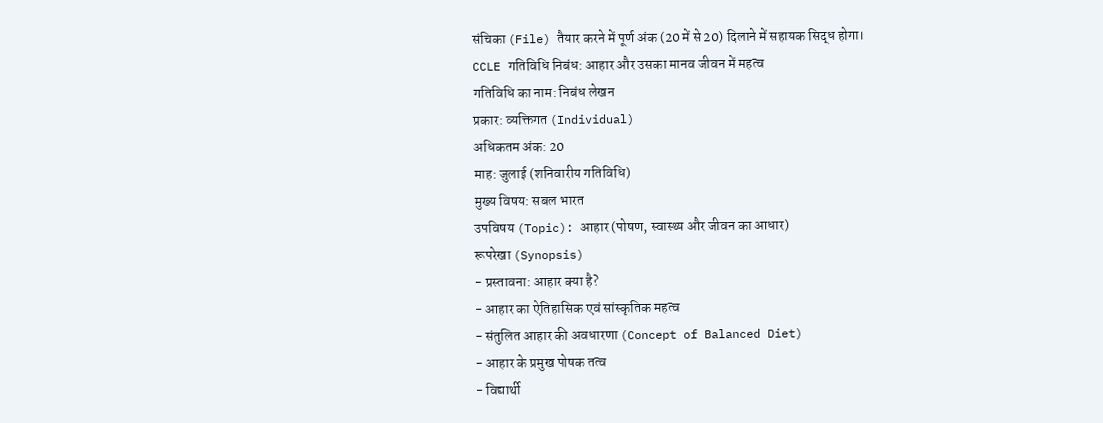संचिका (File) तैयार करने में पूर्ण अंक (20 में से 20) दिलाने में सहायक सिद्ध होगा।
CCLE गतिविधि निबंध: आहार और उसका मानव जीवन में महत्व
गतिविधि का नाम: निबंध लेखन
प्रकार: व्यक्तिगत (Individual)
अधिकतम अंक: 20
माह: जुलाई (शनिवारीय गतिविधि)
मुख्य विषय: सबल भारत
उपविषय (Topic): आहार (पोषण, स्वास्थ्य और जीवन का आधार)
रूपरेखा (Synopsis)
- प्रस्तावना: आहार क्या है?
- आहार का ऐतिहासिक एवं सांस्कृतिक महत्व
- संतुलित आहार की अवधारणा (Concept of Balanced Diet)
- आहार के प्रमुख पोषक तत्व
- विद्यार्थी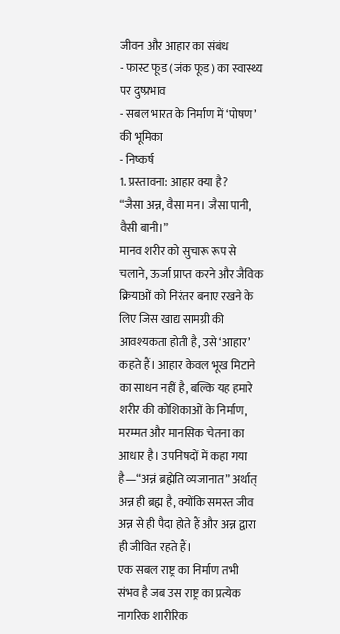जीवन और आहार का संबंध
- फास्ट फूड (जंक फूड) का स्वास्थ्य पर दुष्प्रभाव
- सबल भारत के निर्माण में ‘पोषण’ की भूमिका
- निष्कर्ष
1. प्रस्तावना: आहार क्या है?
“जैसा अन्न, वैसा मन। जैसा पानी, वैसी बानी।”
मानव शरीर को सुचारू रूप से चलाने, ऊर्जा प्राप्त करने और जैविक क्रियाओं को निरंतर बनाए रखने के लिए जिस खाद्य सामग्री की आवश्यकता होती है, उसे ‘आहार’ कहते हैं। आहार केवल भूख मिटाने का साधन नहीं है, बल्कि यह हमारे शरीर की कोशिकाओं के निर्माण, मरम्मत और मानसिक चेतना का आधार है। उपनिषदों में कहा गया है—“अन्नं ब्रह्मेति व्यजानात” अर्थात् अन्न ही ब्रह्म है, क्योंकि समस्त जीव अन्न से ही पैदा होते हैं और अन्न द्वारा ही जीवित रहते हैं।
एक सबल राष्ट्र का निर्माण तभी संभव है जब उस राष्ट्र का प्रत्येक नागरिक शारीरिक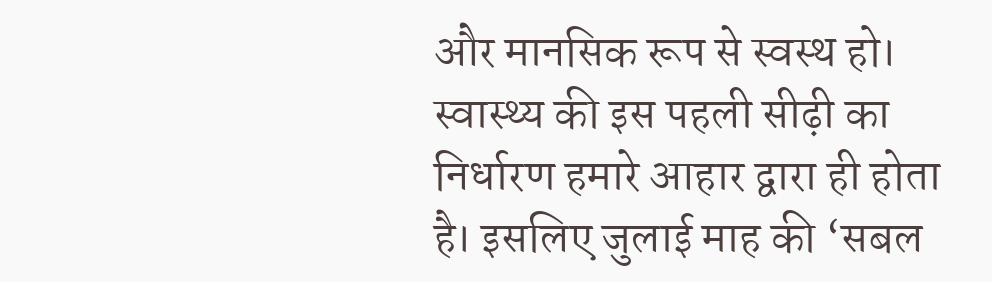और मानसिक रूप से स्वस्थ हो। स्वास्थ्य की इस पहली सीढ़ी का निर्धारण हमारे आहार द्वारा ही होता है। इसलिए जुलाई माह की ‘सबल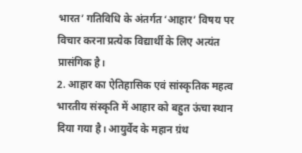भारत’ गतिविधि के अंतर्गत ‘आहार’ विषय पर विचार करना प्रत्येक विद्यार्थी के लिए अत्यंत प्रासंगिक है।
2. आहार का ऐतिहासिक एवं सांस्कृतिक महत्व
भारतीय संस्कृति में आहार को बहुत ऊंचा स्थान दिया गया है। आयुर्वेद के महान ग्रंथ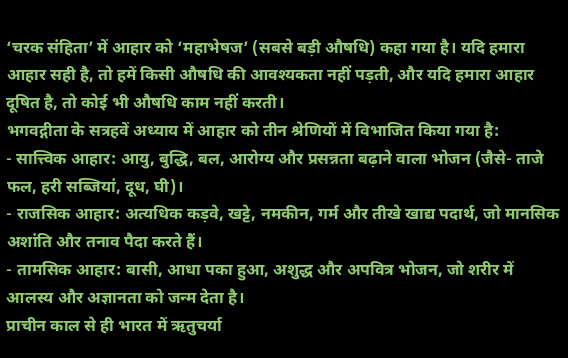‘चरक संहिता’ में आहार को ‘महाभेषज’ (सबसे बड़ी औषधि) कहा गया है। यदि हमारा आहार सही है, तो हमें किसी औषधि की आवश्यकता नहीं पड़ती, और यदि हमारा आहार दूषित है, तो कोई भी औषधि काम नहीं करती।
भगवद्गीता के सत्रहवें अध्याय में आहार को तीन श्रेणियों में विभाजित किया गया है:
- सात्त्विक आहार: आयु, बुद्धि, बल, आरोग्य और प्रसन्नता बढ़ाने वाला भोजन (जैसे- ताजे फल, हरी सब्जियां, दूध, घी)।
- राजसिक आहार: अत्यधिक कड़वे, खट्टे, नमकीन, गर्म और तीखे खाद्य पदार्थ, जो मानसिक अशांति और तनाव पैदा करते हैं।
- तामसिक आहार: बासी, आधा पका हुआ, अशुद्ध और अपवित्र भोजन, जो शरीर में आलस्य और अज्ञानता को जन्म देता है।
प्राचीन काल से ही भारत में ऋतुचर्या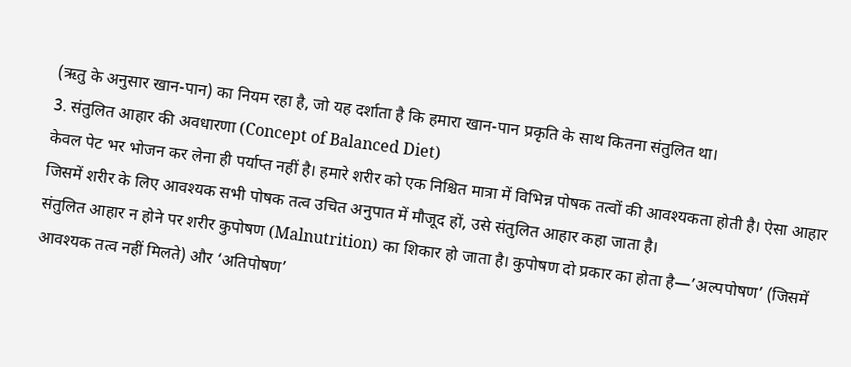(ऋतु के अनुसार खान-पान) का नियम रहा है, जो यह दर्शाता है कि हमारा खान-पान प्रकृति के साथ कितना संतुलित था।
3. संतुलित आहार की अवधारणा (Concept of Balanced Diet)
केवल पेट भर भोजन कर लेना ही पर्याप्त नहीं है। हमारे शरीर को एक निश्चित मात्रा में विभिन्न पोषक तत्वों की आवश्यकता होती है। ऐसा आहार जिसमें शरीर के लिए आवश्यक सभी पोषक तत्व उचित अनुपात में मौजूद हों, उसे संतुलित आहार कहा जाता है।
संतुलित आहार न होने पर शरीर कुपोषण (Malnutrition) का शिकार हो जाता है। कुपोषण दो प्रकार का होता है—’अल्पपोषण’ (जिसमें आवश्यक तत्व नहीं मिलते) और ‘अतिपोषण’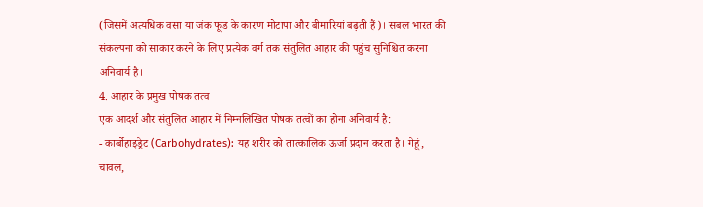(जिसमें अत्यधिक वसा या जंक फूड के कारण मोटापा और बीमारियां बढ़ती हैं)। सबल भारत की संकल्पना को साकार करने के लिए प्रत्येक वर्ग तक संतुलित आहार की पहुंच सुनिश्चित करना अनिवार्य है।
4. आहार के प्रमुख पोषक तत्व
एक आदर्श और संतुलित आहार में निम्नलिखित पोषक तत्वों का होना अनिवार्य है:
- कार्बोहाइड्रेट (Carbohydrates): यह शरीर को तात्कालिक ऊर्जा प्रदान करता है। गेहूं, चावल,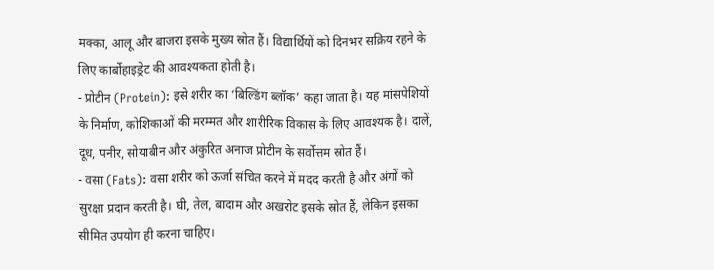मक्का, आलू और बाजरा इसके मुख्य स्रोत हैं। विद्यार्थियों को दिनभर सक्रिय रहने के लिए कार्बोहाइड्रेट की आवश्यकता होती है।
- प्रोटीन (Protein): इसे शरीर का ‘बिल्डिंग ब्लॉक’ कहा जाता है। यह मांसपेशियों के निर्माण, कोशिकाओं की मरम्मत और शारीरिक विकास के लिए आवश्यक है। दालें, दूध, पनीर, सोयाबीन और अंकुरित अनाज प्रोटीन के सर्वोत्तम स्रोत हैं।
- वसा (Fats): वसा शरीर को ऊर्जा संचित करने में मदद करती है और अंगों को सुरक्षा प्रदान करती है। घी, तेल, बादाम और अखरोट इसके स्रोत हैं, लेकिन इसका सीमित उपयोग ही करना चाहिए।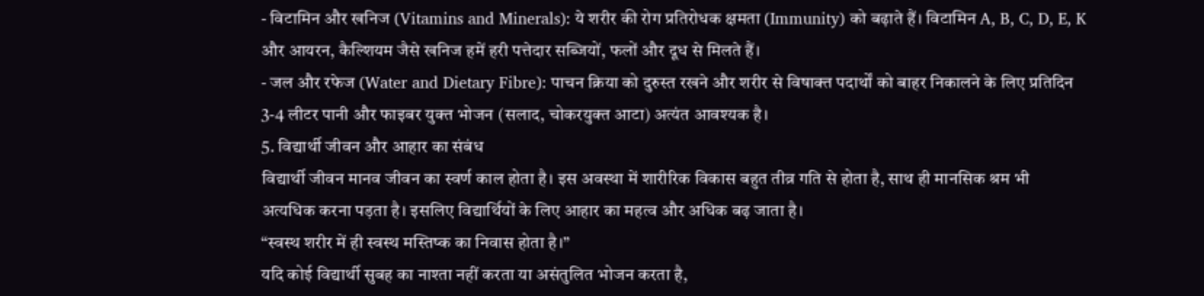- विटामिन और खनिज (Vitamins and Minerals): ये शरीर की रोग प्रतिरोधक क्षमता (Immunity) को बढ़ाते हैं। विटामिन A, B, C, D, E, K और आयरन, कैल्शियम जैसे खनिज हमें हरी पत्तेदार सब्जियों, फलों और दूध से मिलते हैं।
- जल और रफेज (Water and Dietary Fibre): पाचन क्रिया को दुरुस्त रखने और शरीर से विषाक्त पदार्थों को बाहर निकालने के लिए प्रतिदिन 3-4 लीटर पानी और फाइबर युक्त भोजन (सलाद, चोकरयुक्त आटा) अत्यंत आवश्यक है।
5. विद्यार्थी जीवन और आहार का संबंध
विद्यार्थी जीवन मानव जीवन का स्वर्ण काल होता है। इस अवस्था में शारीरिक विकास बहुत तीव्र गति से होता है, साथ ही मानसिक श्रम भी अत्यधिक करना पड़ता है। इसलिए विद्यार्थियों के लिए आहार का महत्व और अधिक बढ़ जाता है।
“स्वस्थ शरीर में ही स्वस्थ मस्तिष्क का निवास होता है।”
यदि कोई विद्यार्थी सुबह का नाश्ता नहीं करता या असंतुलित भोजन करता है,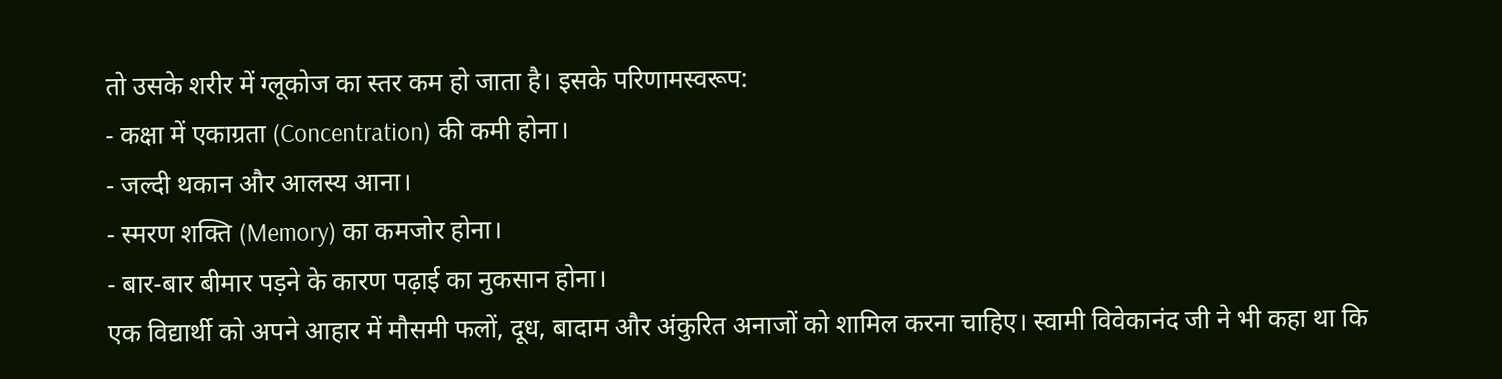तो उसके शरीर में ग्लूकोज का स्तर कम हो जाता है। इसके परिणामस्वरूप:
- कक्षा में एकाग्रता (Concentration) की कमी होना।
- जल्दी थकान और आलस्य आना।
- स्मरण शक्ति (Memory) का कमजोर होना।
- बार-बार बीमार पड़ने के कारण पढ़ाई का नुकसान होना।
एक विद्यार्थी को अपने आहार में मौसमी फलों, दूध, बादाम और अंकुरित अनाजों को शामिल करना चाहिए। स्वामी विवेकानंद जी ने भी कहा था कि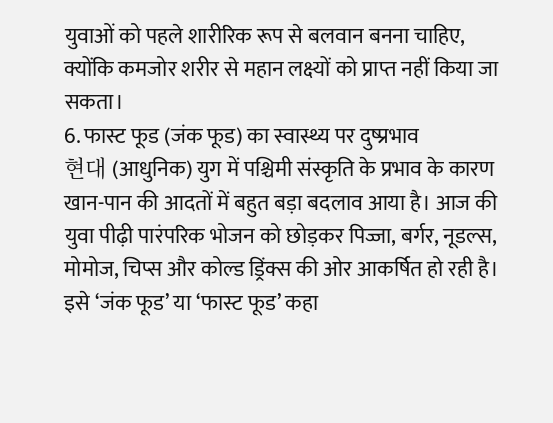युवाओं को पहले शारीरिक रूप से बलवान बनना चाहिए, क्योंकि कमजोर शरीर से महान लक्ष्यों को प्राप्त नहीं किया जा सकता।
6. फास्ट फूड (जंक फूड) का स्वास्थ्य पर दुष्प्रभाव
현대 (आधुनिक) युग में पश्चिमी संस्कृति के प्रभाव के कारण खान-पान की आदतों में बहुत बड़ा बदलाव आया है। आज की युवा पीढ़ी पारंपरिक भोजन को छोड़कर पिज्जा, बर्गर, नूडल्स, मोमोज, चिप्स और कोल्ड ड्रिंक्स की ओर आकर्षित हो रही है। इसे ‘जंक फूड’ या ‘फास्ट फूड’ कहा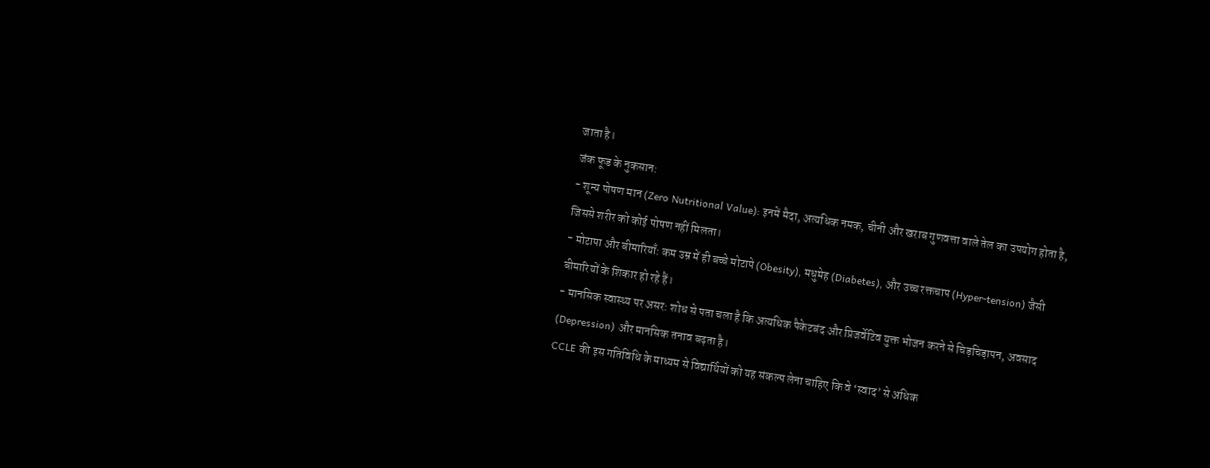जाता है।
जंक फूड के नुकसान:
- शून्य पोषण मान (Zero Nutritional Value): इनमें मैदा, अत्यधिक नमक, चीनी और खराब गुणवत्ता वाले तेल का उपयोग होता है, जिससे शरीर को कोई पोषण नहीं मिलता।
- मोटापा और बीमारियाँ: कम उम्र में ही बच्चे मोटापे (Obesity), मधुमेह (Diabetes), और उच्च रक्तचाप (Hyper-tension) जैसी बीमारियों के शिकार हो रहे हैं।
- मानसिक स्वास्थ्य पर असर: शोध से पता चला है कि अत्यधिक पैकेटबंद और प्रिजर्वेटिव युक्त भोजन करने से चिड़चिड़ापन, अवसाद (Depression) और मानसिक तनाव बढ़ता है।
CCLE की इस गतिविधि के माध्यम से विद्यार्थियों को यह संकल्प लेना चाहिए कि वे ‘स्वाद’ से अधिक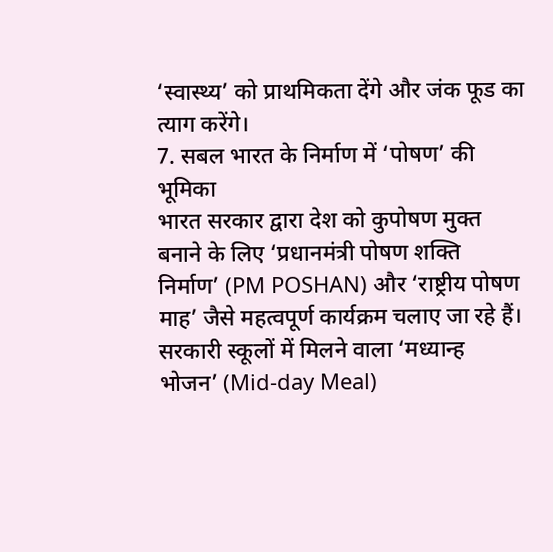‘स्वास्थ्य’ को प्राथमिकता देंगे और जंक फूड का त्याग करेंगे।
7. सबल भारत के निर्माण में ‘पोषण’ की भूमिका
भारत सरकार द्वारा देश को कुपोषण मुक्त बनाने के लिए ‘प्रधानमंत्री पोषण शक्ति निर्माण’ (PM POSHAN) और ‘राष्ट्रीय पोषण माह’ जैसे महत्वपूर्ण कार्यक्रम चलाए जा रहे हैं। सरकारी स्कूलों में मिलने वाला ‘मध्यान्ह भोजन’ (Mid-day Meal)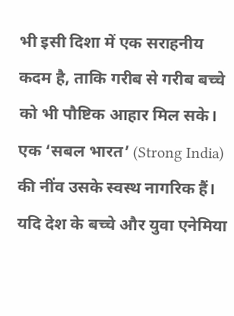भी इसी दिशा में एक सराहनीय कदम है, ताकि गरीब से गरीब बच्चे को भी पौष्टिक आहार मिल सके।
एक ‘सबल भारत’ (Strong India) की नींव उसके स्वस्थ नागरिक हैं। यदि देश के बच्चे और युवा एनेमिया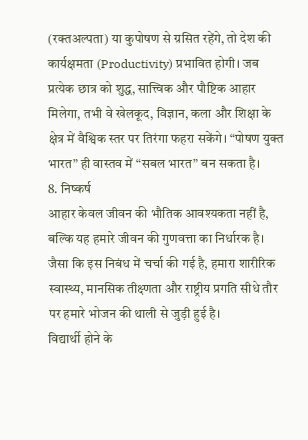(रक्तअल्पता) या कुपोषण से ग्रसित रहेंगे, तो देश की कार्यक्षमता (Productivity) प्रभावित होगी। जब प्रत्येक छात्र को शुद्ध, सात्त्विक और पौष्टिक आहार मिलेगा, तभी वे खेलकूद, विज्ञान, कला और शिक्षा के क्षेत्र में वैश्विक स्तर पर तिरंगा फहरा सकेंगे। “पोषण युक्त भारत” ही वास्तव में “सबल भारत” बन सकता है।
8. निष्कर्ष
आहार केवल जीवन की भौतिक आवश्यकता नहीं है, बल्कि यह हमारे जीवन की गुणवत्ता का निर्धारक है। जैसा कि इस निबंध में चर्चा की गई है, हमारा शारीरिक स्वास्थ्य, मानसिक तीक्ष्णता और राष्ट्रीय प्रगति सीधे तौर पर हमारे भोजन की थाली से जुड़ी हुई है।
विद्यार्थी होने के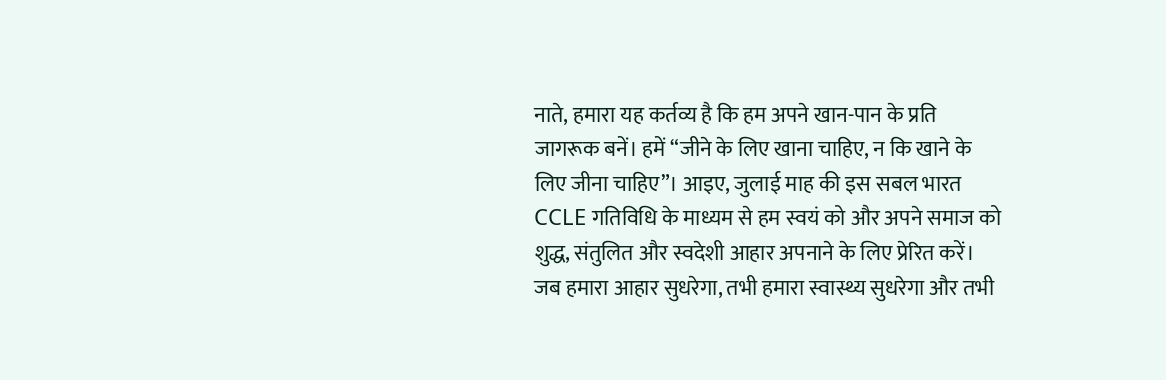नाते, हमारा यह कर्तव्य है कि हम अपने खान-पान के प्रति जागरूक बनें। हमें “जीने के लिए खाना चाहिए, न कि खाने के लिए जीना चाहिए”। आइए, जुलाई माह की इस सबल भारत CCLE गतिविधि के माध्यम से हम स्वयं को और अपने समाज को शुद्ध, संतुलित और स्वदेशी आहार अपनाने के लिए प्रेरित करें। जब हमारा आहार सुधरेगा, तभी हमारा स्वास्थ्य सुधरेगा और तभी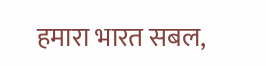हमारा भारत सबल,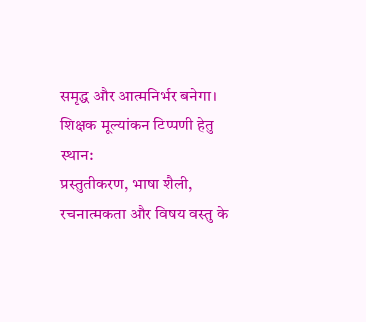समृद्ध और आत्मनिर्भर बनेगा।
शिक्षक मूल्यांकन टिप्पणी हेतु स्थान:
प्रस्तुतीकरण, भाषा शैली, रचनात्मकता और विषय वस्तु के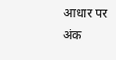आधार पर अंक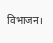विभाजन।